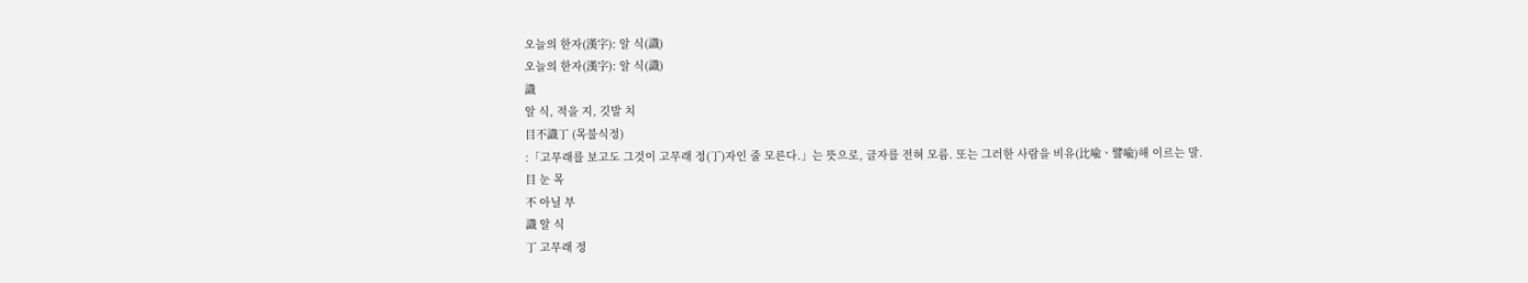오늘의 한자(漢字): 알 식(識)
오늘의 한자(漢字): 알 식(識)
識
알 식, 적을 지, 깃발 치
目不識丁 (목불식정)
:「고무래를 보고도 그것이 고무래 정(丁)자인 줄 모른다.」는 뜻으로, 글자를 전혀 모름. 또는 그러한 사람을 비유(比喩ㆍ譬喩)해 이르는 말.
目 눈 목
不 아닐 부
識 알 식
丁 고무래 정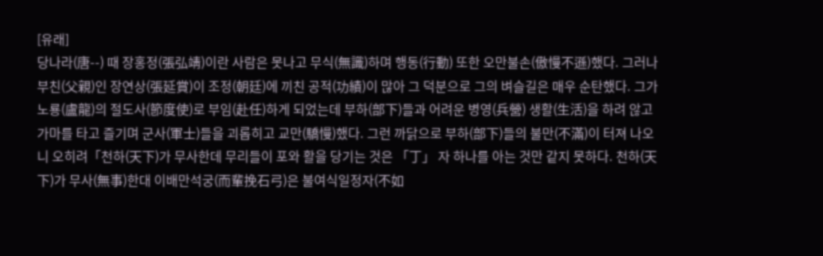[유래]
당나라(唐--) 때 장홍정(張弘靖)이란 사람은 못나고 무식(無識)하며 행동(行動) 또한 오만불손(傲慢不遜)했다. 그러나 부친(父親)인 장연상(張延賞)이 조정(朝廷)에 끼친 공적(功績)이 많아 그 덕분으로 그의 벼슬길은 매우 순탄했다. 그가 노룡(盧龍)의 절도사(節度使)로 부임(赴任)하게 되었는데 부하(部下)들과 어려운 병영(兵營) 생활(生活)을 하려 않고 가마를 타고 즐기며 군사(軍士)들을 괴롭히고 교만(驕慢)했다. 그런 까닭으로 부하(部下)들의 불만(不滿)이 터져 나오니 오히려「천하(天下)가 무사한데 무리들이 포와 활을 당기는 것은 「丁」 자 하나를 아는 것만 같지 못하다. 천하(天下)가 무사(無事)한대 이배만석궁(而輩挽石弓)은 불여식일정자(不如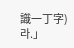識一丁字)라.」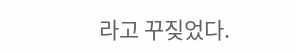라고 꾸짖었다.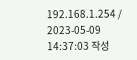192.168.1.254 / 2023-05-09 14:37:03 작성